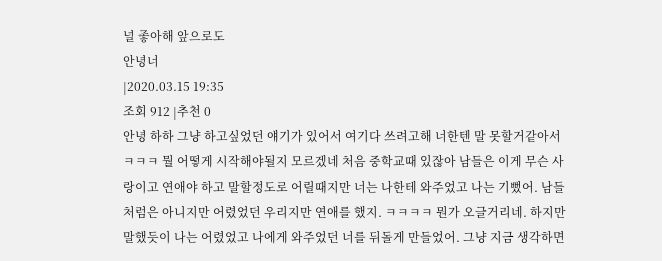널 좋아해 앞으로도
안녕너
|2020.03.15 19:35
조회 912 |추천 0
안녕 하하 그냥 하고싶었던 얘기가 있어서 여기다 쓰려고해 너한텐 말 못할거같아서 ㅋㅋㅋ 뭘 어떻게 시작해야될지 모르겠네 처음 중학교때 있잖아 남들은 이게 무슨 사랑이고 연애야 하고 말할정도로 어릴때지만 너는 나한테 와주었고 나는 기뻤어. 남들처럼은 아니지만 어렸었던 우리지만 연애를 했지. ㅋㅋㅋㅋ 뭔가 오글거리네. 하지만 말했듯이 나는 어렸었고 나에게 와주었던 너를 뒤돌게 만들었어. 그냥 지금 생각하면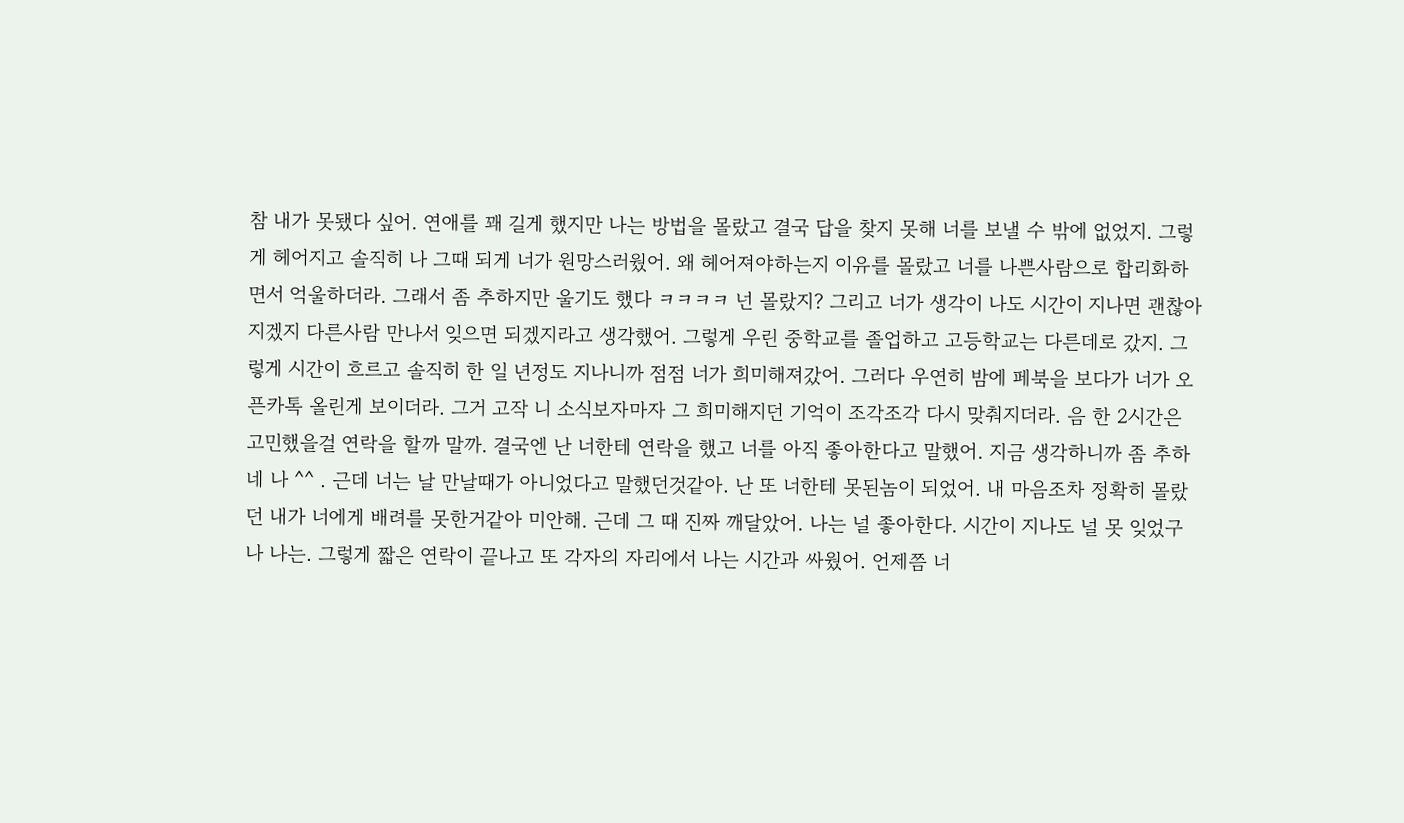참 내가 못됐다 싶어. 연애를 꽤 길게 했지만 나는 방법을 몰랐고 결국 답을 찾지 못해 너를 보낼 수 밖에 없었지. 그렇게 헤어지고 솔직히 나 그때 되게 너가 원망스러웠어. 왜 헤어져야하는지 이유를 몰랐고 너를 나쁜사람으로 합리화하면서 억울하더라. 그래서 좀 추하지만 울기도 했다 ㅋㅋㅋㅋ 넌 몰랐지? 그리고 너가 생각이 나도 시간이 지나면 괜찮아 지겠지 다른사람 만나서 잊으면 되겠지라고 생각했어. 그렇게 우린 중학교를 졸업하고 고등학교는 다른데로 갔지. 그렇게 시간이 흐르고 솔직히 한 일 년정도 지나니까 점점 너가 희미해져갔어. 그러다 우연히 밤에 페북을 보다가 너가 오픈카톡 올린게 보이더라. 그거 고작 니 소식보자마자 그 희미해지던 기억이 조각조각 다시 맞춰지더라. 음 한 2시간은 고민했을걸 연락을 할까 말까. 결국엔 난 너한테 연락을 했고 너를 아직 좋아한다고 말했어. 지금 생각하니까 좀 추하네 나 ^^ . 근데 너는 날 만날때가 아니었다고 말했던것같아. 난 또 너한테 못된놈이 되었어. 내 마음조차 정확히 몰랐던 내가 너에게 배려를 못한거같아 미안해. 근데 그 때 진짜 깨달았어. 나는 널 좋아한다. 시간이 지나도 널 못 잊었구나 나는. 그렇게 짧은 연락이 끝나고 또 각자의 자리에서 나는 시간과 싸웠어. 언제쯤 너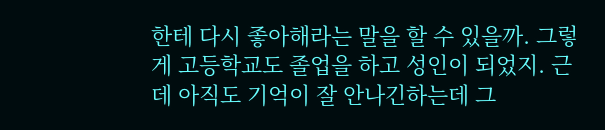한테 다시 좋아해라는 말을 할 수 있을까. 그렇게 고등학교도 졸업을 하고 성인이 되었지. 근데 아직도 기억이 잘 안나긴하는데 그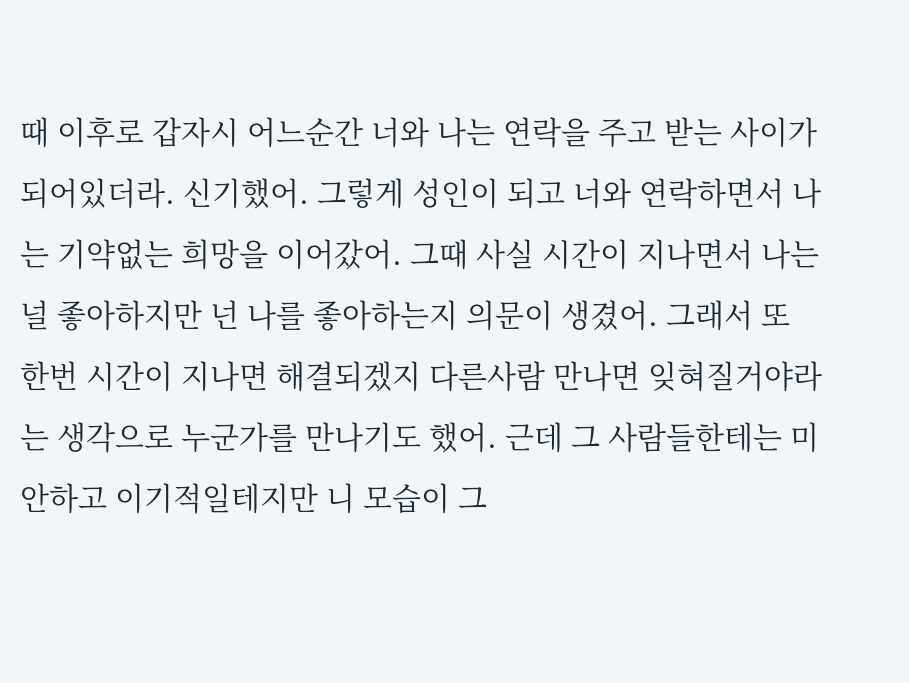때 이후로 갑자시 어느순간 너와 나는 연락을 주고 받는 사이가 되어있더라. 신기했어. 그렇게 성인이 되고 너와 연락하면서 나는 기약없는 희망을 이어갔어. 그때 사실 시간이 지나면서 나는 널 좋아하지만 넌 나를 좋아하는지 의문이 생겼어. 그래서 또 한번 시간이 지나면 해결되겠지 다른사람 만나면 잊혀질거야라는 생각으로 누군가를 만나기도 했어. 근데 그 사람들한테는 미안하고 이기적일테지만 니 모습이 그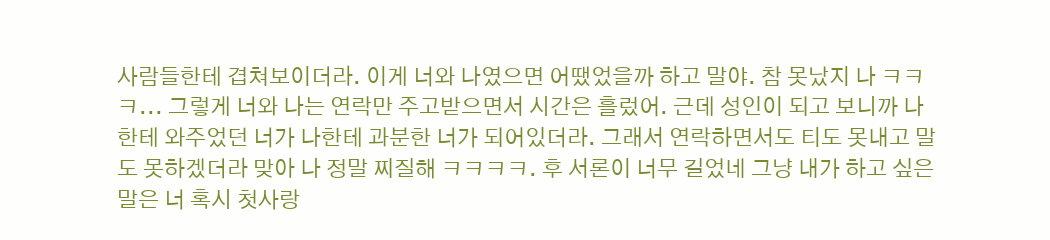사람들한테 겹쳐보이더라. 이게 너와 나였으면 어땠었을까 하고 말야. 참 못났지 나 ㅋㅋㅋ... 그렇게 너와 나는 연락만 주고받으면서 시간은 흘렀어. 근데 성인이 되고 보니까 나한테 와주었던 너가 나한테 과분한 너가 되어있더라. 그래서 연락하면서도 티도 못내고 말도 못하겠더라 맞아 나 정말 찌질해 ㅋㅋㅋㅋ. 후 서론이 너무 길었네 그냥 내가 하고 싶은 말은 너 혹시 첫사랑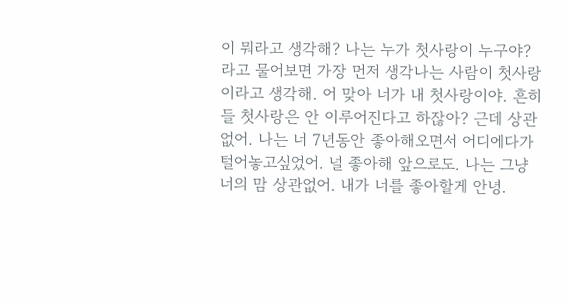이 뭐라고 생각해? 나는 누가 첫사랑이 누구야? 라고 물어보면 가장 먼저 생각나는 사람이 첫사랑이라고 생각해. 어 맞아 너가 내 첫사랑이야. 흔히들 첫사랑은 안 이루어진다고 하잖아? 근데 상관없어. 나는 너 7년동안 좋아해오면서 어디에다가 털어놓고싶었어. 널 좋아해 앞으로도. 나는 그냥 너의 맘 상관없어. 내가 너를 좋아할게 안녕.